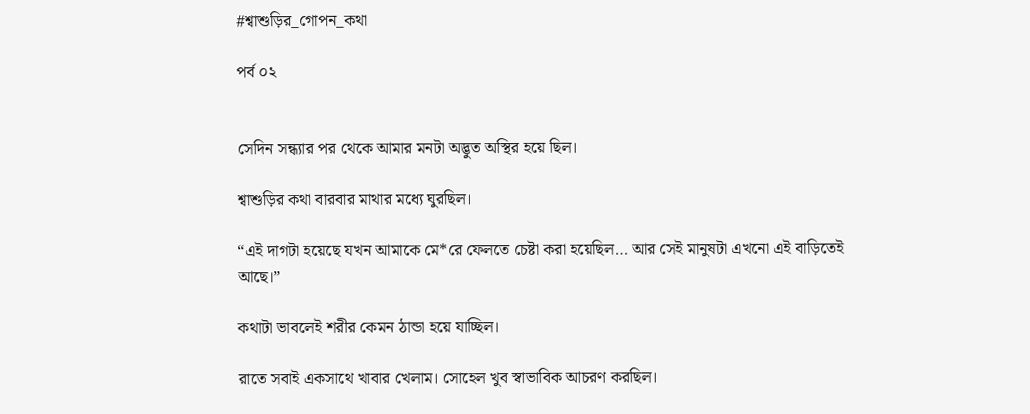#শ্বাশুড়ির_গোপন_কথা

পর্ব ০২


সেদিন সন্ধ্যার পর থেকে আমার মনটা অদ্ভুত অস্থির হয়ে ছিল।

শ্বাশুড়ির কথা বারবার মাথার মধ্যে ঘুরছিল।

“এই দাগটা হয়েছে যখন আমাকে মে*রে ফেলতে চেষ্টা করা হয়েছিল… আর সেই মানুষটা এখনো এই বাড়িতেই আছে।”

কথাটা ভাবলেই শরীর কেমন ঠান্ডা হয়ে যাচ্ছিল।

রাতে সবাই একসাথে খাবার খেলাম। সোহেল খুব স্বাভাবিক আচরণ করছিল।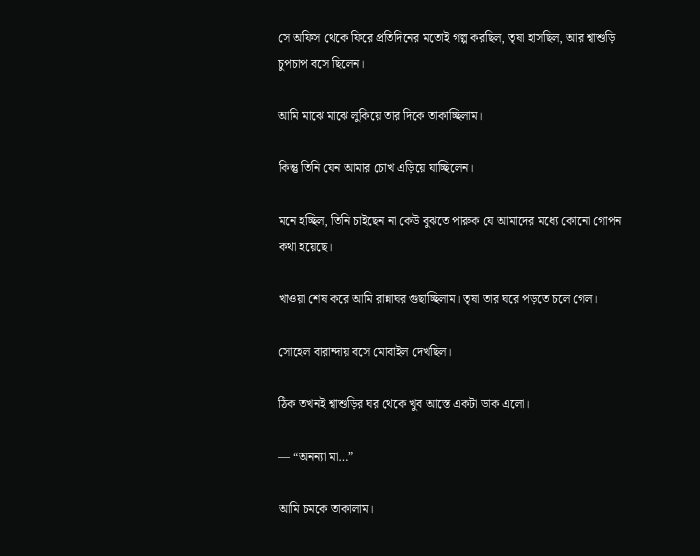সে অফিস থেকে ফিরে প্রতিদিনের মতোই গল্প করছিল, তৃষা হাসছিল, আর শ্বাশুড়ি চুপচাপ বসে ছিলেন।

আমি মাঝে মাঝে লুকিয়ে তার দিকে তাকাচ্ছিলাম।

কিন্তু তিনি যেন আমার চোখ এড়িয়ে যাচ্ছিলেন।

মনে হচ্ছিল, তিনি চাইছেন না কেউ বুঝতে পারুক যে আমাদের মধ্যে কোনো গোপন কথা হয়েছে।

খাওয়া শেষ করে আমি রান্নাঘর গুছাচ্ছিলাম। তৃষা তার ঘরে পড়তে চলে গেল।

সোহেল বারান্দায় বসে মোবাইল দেখছিল।

ঠিক তখনই শ্বাশুড়ির ঘর থেকে খুব আস্তে একটা ডাক এলো।

— “অনন্যা মা…”

আমি চমকে তাকালাম।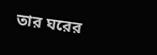তার ঘরের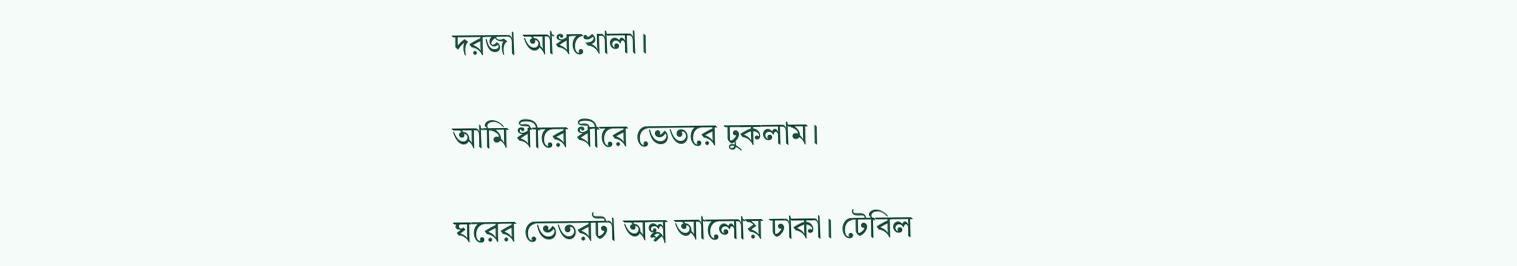দরজা আধখোলা।

আমি ধীরে ধীরে ভেতরে ঢুকলাম।

ঘরের ভেতরটা অল্প আলোয় ঢাকা। টেবিল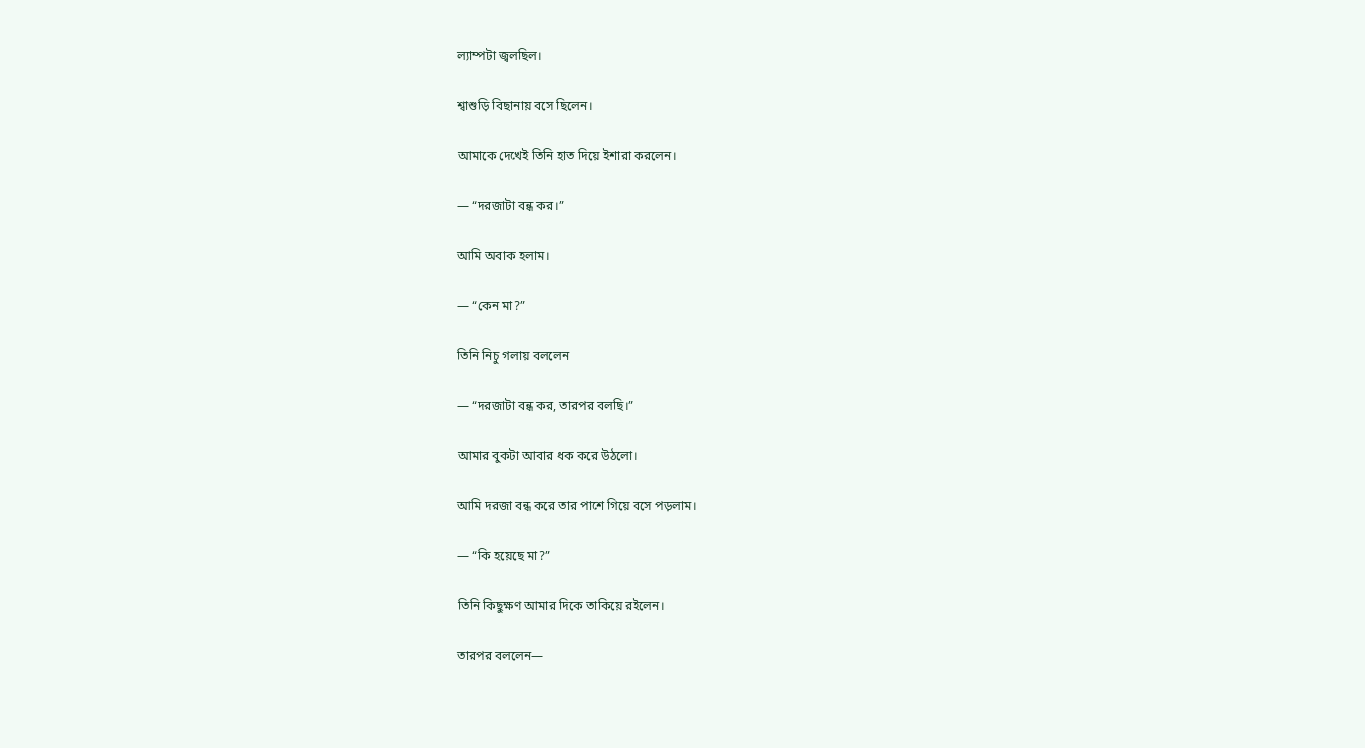ল্যাম্পটা জ্বলছিল।

শ্বাশুড়ি বিছানায় বসে ছিলেন।

আমাকে দেখেই তিনি হাত দিয়ে ইশারা করলেন।

— “দরজাটা বন্ধ কর।”

আমি অবাক হলাম।

— “কেন মা?”

তিনি নিচু গলায় বললেন

— “দরজাটা বন্ধ কর, তারপর বলছি।”

আমার বুকটা আবার ধক করে উঠলো।

আমি দরজা বন্ধ করে তার পাশে গিয়ে বসে পড়লাম।

— “কি হয়েছে মা?”

তিনি কিছুক্ষণ আমার দিকে তাকিয়ে রইলেন।

তারপর বললেন—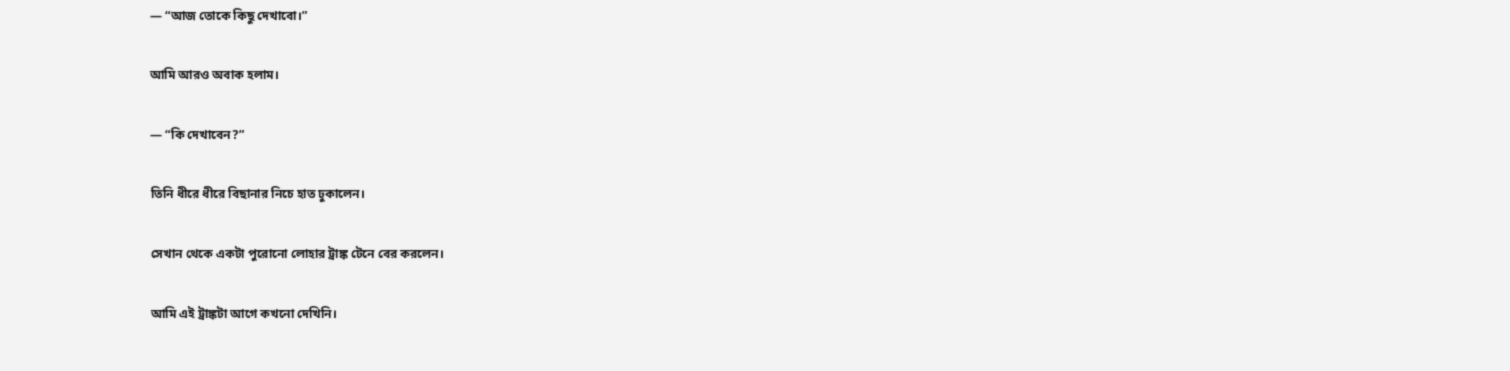— “আজ তোকে কিছু দেখাবো।”

আমি আরও অবাক হলাম।

— “কি দেখাবেন?”

তিনি ধীরে ধীরে বিছানার নিচে হাত ঢুকালেন।

সেখান থেকে একটা পুরোনো লোহার ট্রাঙ্ক টেনে বের করলেন।

আমি এই ট্রাঙ্কটা আগে কখনো দেখিনি।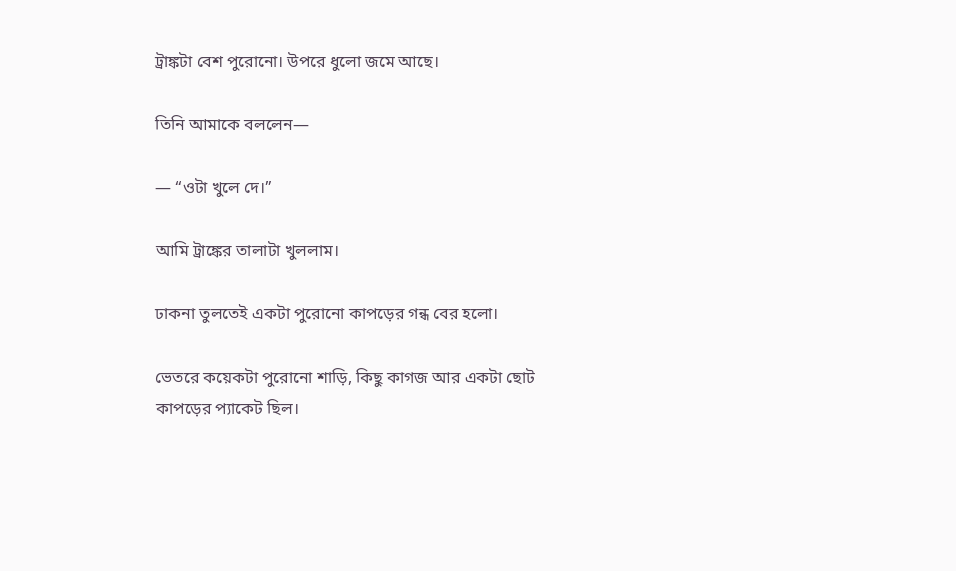ট্রাঙ্কটা বেশ পুরোনো। উপরে ধুলো জমে আছে।

তিনি আমাকে বললেন—

— “ওটা খুলে দে।”

আমি ট্রাঙ্কের তালাটা খুললাম।

ঢাকনা তুলতেই একটা পুরোনো কাপড়ের গন্ধ বের হলো।

ভেতরে কয়েকটা পুরোনো শাড়ি, কিছু কাগজ আর একটা ছোট কাপড়ের প্যাকেট ছিল।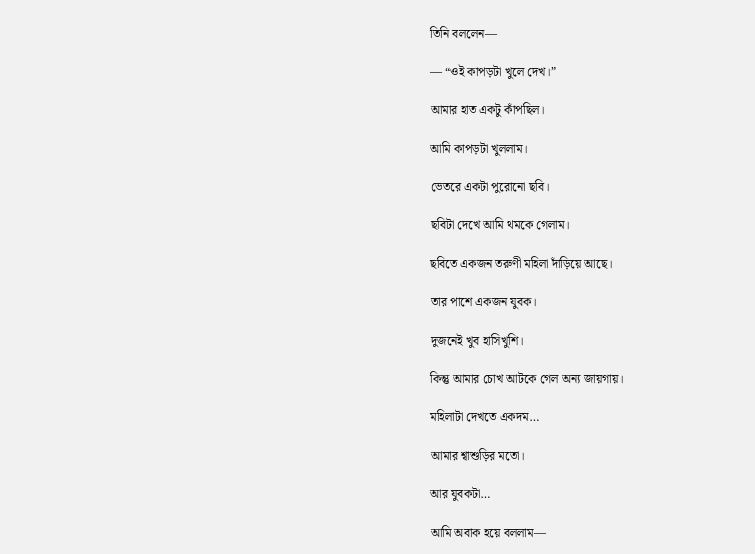তিনি বললেন—

— “ওই কাপড়টা খুলে দেখ।”

আমার হাত একটু কাঁপছিল।

আমি কাপড়টা খুললাম।

ভেতরে একটা পুরোনো ছবি।

ছবিটা দেখে আমি থমকে গেলাম।

ছবিতে একজন তরুণী মহিলা দাঁড়িয়ে আছে।

তার পাশে একজন যুবক।

দুজনেই খুব হাসিখুশি।

কিন্তু আমার চোখ আটকে গেল অন্য জায়গায়।

মহিলাটা দেখতে একদম…

আমার শ্বাশুড়ির মতো।

আর যুবকটা…

আমি অবাক হয়ে বললাম—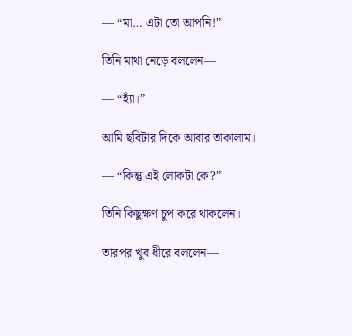— “মা… এটা তো আপনি!”

তিনি মাথা নেড়ে বললেন—

— “হ্যাঁ।”

আমি ছবিটার দিকে আবার তাকালাম।

— “কিন্তু এই লোকটা কে?”

তিনি কিছুক্ষণ চুপ করে থাকলেন।

তারপর খুব ধীরে বললেন—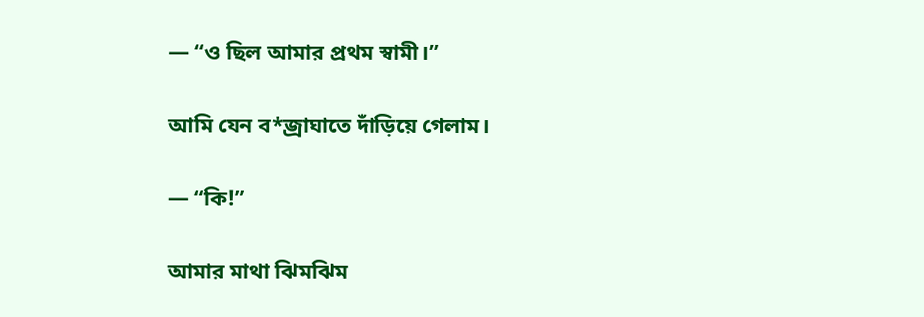— “ও ছিল আমার প্রথম স্বামী।”

আমি যেন ব*জ্রাঘাতে দাঁড়িয়ে গেলাম।

— “কি!”

আমার মাথা ঝিমঝিম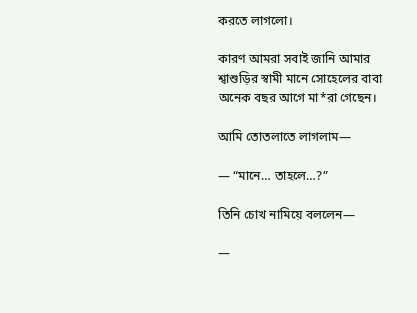করতে লাগলো।

কারণ আমরা সবাই জানি আমার শ্বাশুড়ির স্বামী মানে সোহেলের বাবা অনেক বছর আগে মা*রা গেছেন।

আমি তোতলাতে লাগলাম—

— “মানে… তাহলে…?”

তিনি চোখ নামিয়ে বললেন—

—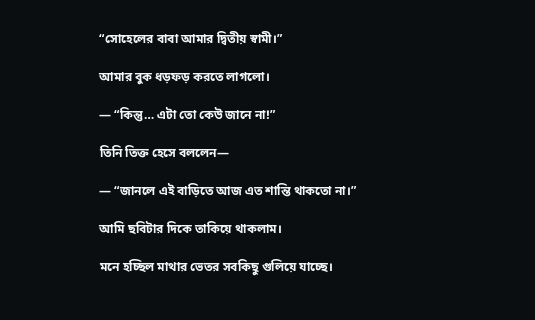“সোহেলের বাবা আমার দ্বিতীয় স্বামী।”

আমার বুক ধড়ফড় করতে লাগলো।

— “কিন্তু… এটা তো কেউ জানে না!”

তিনি তিক্ত হেসে বললেন—

— “জানলে এই বাড়িতে আজ এত শান্তি থাকতো না।”

আমি ছবিটার দিকে তাকিয়ে থাকলাম।

মনে হচ্ছিল মাথার ভেতর সবকিছু গুলিয়ে যাচ্ছে।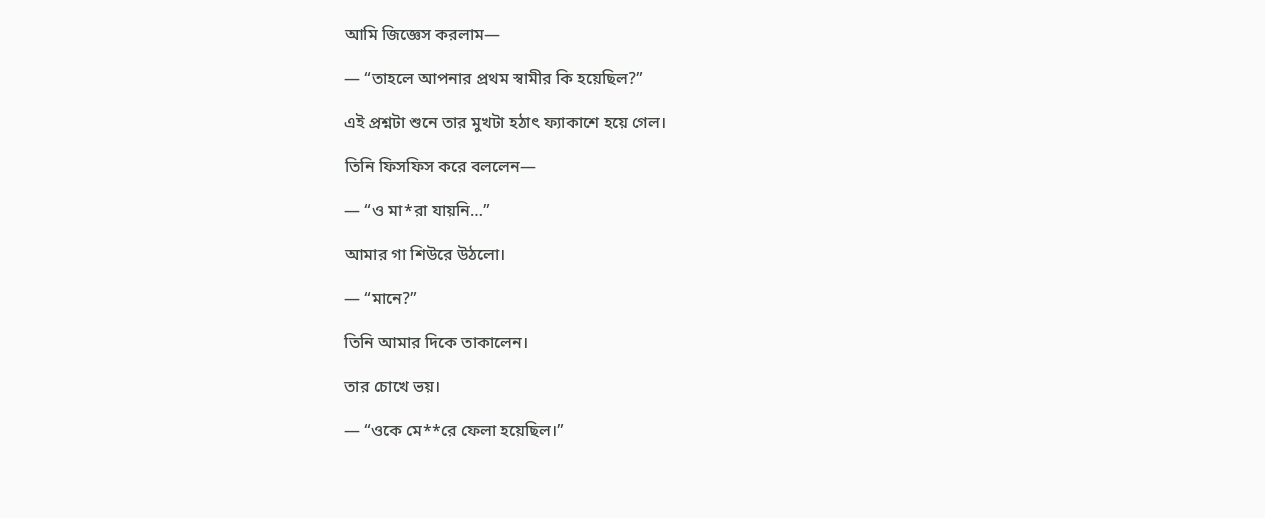আমি জিজ্ঞেস করলাম—

— “তাহলে আপনার প্রথম স্বামীর কি হয়েছিল?”

এই প্রশ্নটা শুনে তার মুখটা হঠাৎ ফ্যাকাশে হয়ে গেল।

তিনি ফিসফিস করে বললেন—

— “ও মা*রা যায়নি…”

আমার গা শিউরে উঠলো।

— “মানে?”

তিনি আমার দিকে তাকালেন।

তার চোখে ভয়।

— “ওকে মে**রে ফেলা হয়েছিল।”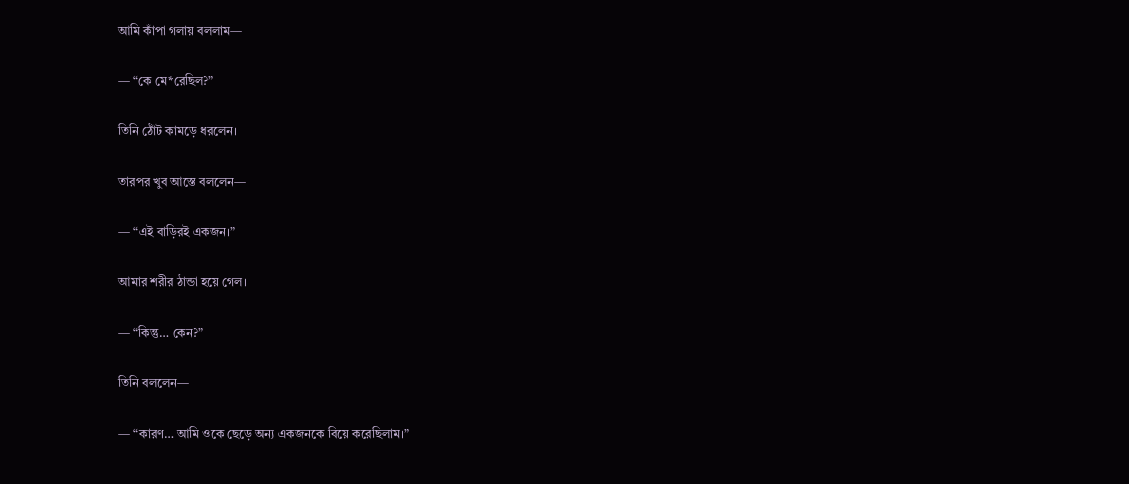আমি কাঁপা গলায় বললাম—

— “কে মে*রেছিল?”

তিনি ঠোঁট কামড়ে ধরলেন।

তারপর খুব আস্তে বললেন—

— “এই বাড়িরই একজন।”

আমার শরীর ঠান্ডা হয়ে গেল।

— “কিন্তু… কেন?”

তিনি বললেন—

— “কারণ… আমি ওকে ছেড়ে অন্য একজনকে বিয়ে করেছিলাম।”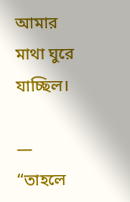আমার মাথা ঘুরে যাচ্ছিল।

— “তাহলে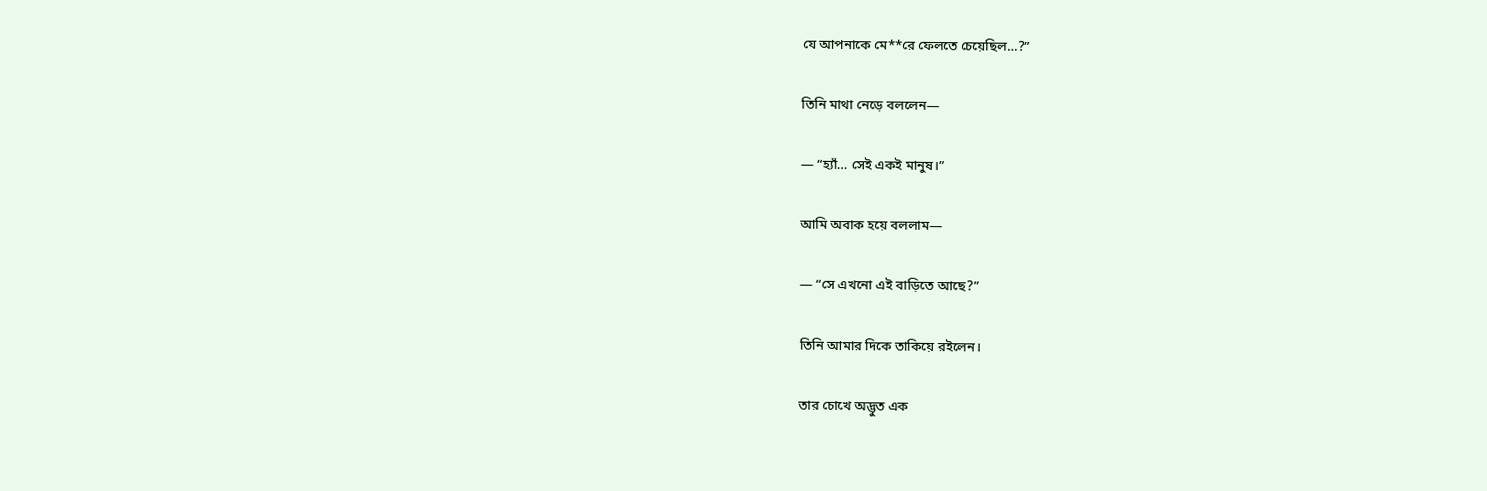যে আপনাকে মে**রে ফেলতে চেয়েছিল…?”

তিনি মাথা নেড়ে বললেন—

— “হ্যাঁ… সেই একই মানুষ।”

আমি অবাক হয়ে বললাম—

— “সে এখনো এই বাড়িতে আছে?”

তিনি আমার দিকে তাকিয়ে রইলেন।

তার চোখে অদ্ভুত এক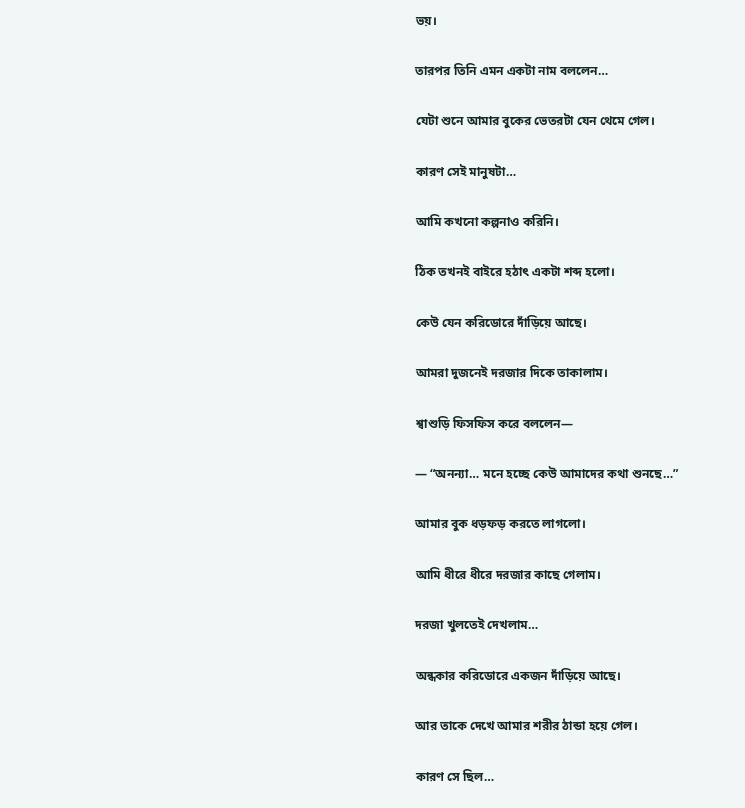ভয়।

তারপর তিনি এমন একটা নাম বললেন…

যেটা শুনে আমার বুকের ভেতরটা যেন থেমে গেল।

কারণ সেই মানুষটা…

আমি কখনো কল্পনাও করিনি।

ঠিক তখনই বাইরে হঠাৎ একটা শব্দ হলো।

কেউ যেন করিডোরে দাঁড়িয়ে আছে।

আমরা দুজনেই দরজার দিকে তাকালাম।

শ্বাশুড়ি ফিসফিস করে বললেন—

— “অনন্যা… মনে হচ্ছে কেউ আমাদের কথা শুনছে…”

আমার বুক ধড়ফড় করতে লাগলো।

আমি ধীরে ধীরে দরজার কাছে গেলাম।

দরজা খুলতেই দেখলাম…

অন্ধকার করিডোরে একজন দাঁড়িয়ে আছে।

আর তাকে দেখে আমার শরীর ঠান্ডা হয়ে গেল।

কারণ সে ছিল…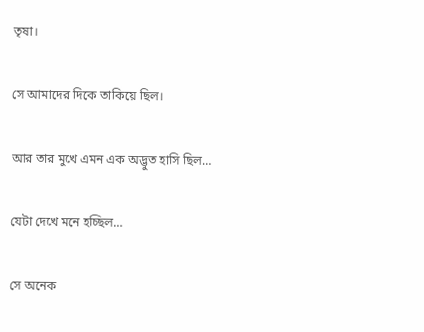তৃষা।

সে আমাদের দিকে তাকিয়ে ছিল।

আর তার মুখে এমন এক অদ্ভুত হাসি ছিল…

যেটা দেখে মনে হচ্ছিল…

সে অনেক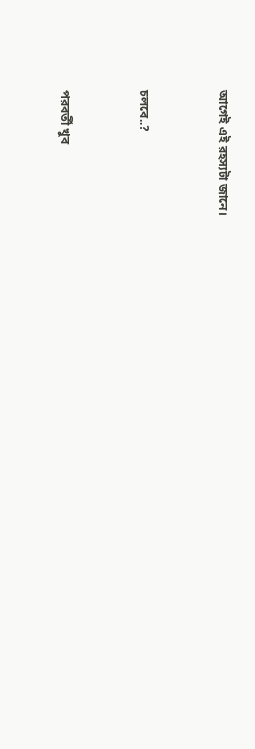আগেই এই রহস্যটা জানে।


চলবে..?


পরবর্তী খুব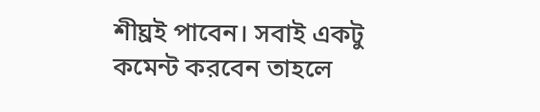শীঘ্রই পাবেন। সবাই একটু কমেন্ট করবেন তাহলে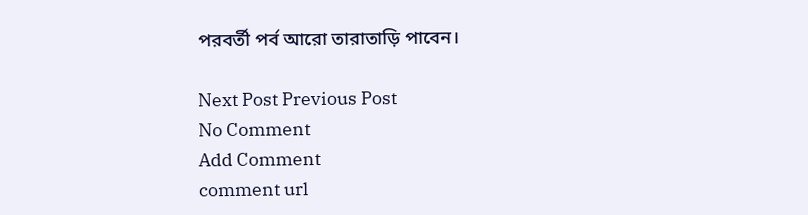পরবর্তী পর্ব আরো তারাতাড়ি পাবেন।

Next Post Previous Post
No Comment
Add Comment
comment url